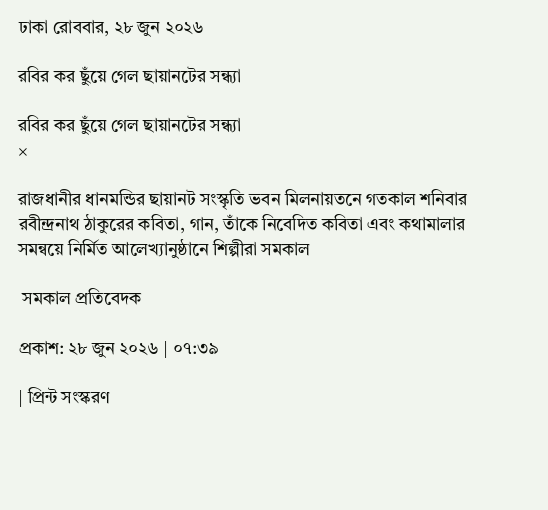ঢাকা রোববার, ২৮ জুন ২০২৬

রবির কর ছুঁয়ে গেল ছায়ানটের সন্ধ্যা

রবির কর ছুঁয়ে গেল ছায়ানটের সন্ধ্যা
×

রাজধানীর ধানমন্ডির ছায়ানট সংস্কৃতি ভবন মিলনায়তনে গতকাল শনিবার রবীন্দ্রনাথ ঠাকুরের কবিতা, গান, তাঁকে নিবেদিত কবিতা এবং কথামালার সমন্বয়ে নির্মিত আলেখ্যানুষ্ঠানে শিল্পীরা সমকাল

 সমকাল প্রতিবেদক

প্রকাশ: ২৮ জুন ২০২৬ | ০৭:৩৯

| প্রিন্ট সংস্করণ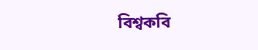বিশ্বকবি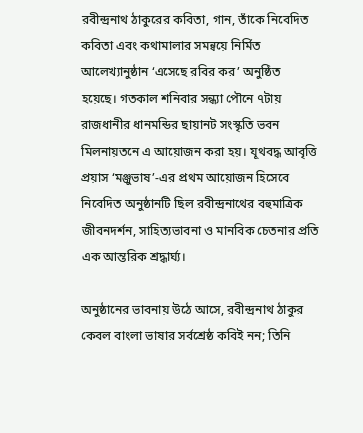রবীন্দ্রনাথ ঠাকুরের কবিতা, গান, তাঁকে নিবেদিত কবিতা এবং কথামালার সমন্বয়ে নির্মিত আলেখ্যানুষ্ঠান ‘এসেছে রবির কর’ অনুষ্ঠিত হয়েছে। গতকাল শনিবার সন্ধ্যা পৌনে ৭টায় রাজধানীর ধানমন্ডির ছায়ানট সংস্কৃতি ভবন মিলনায়তনে এ আয়োজন করা হয়। যূথবদ্ধ আবৃত্তি প্রয়াস ‘মঞ্জুভাষ’-এর প্রথম আয়োজন হিসেবে নিবেদিত অনুষ্ঠানটি ছিল রবীন্দ্রনাথের বহুমাত্রিক জীবনদর্শন, সাহিত্যভাবনা ও মানবিক চেতনার প্রতি এক আন্তরিক শ্রদ্ধার্ঘ্য।

অনুষ্ঠানের ভাবনায় উঠে আসে, রবীন্দ্রনাথ ঠাকুর কেবল বাংলা ভাষার সর্বশ্রেষ্ঠ কবিই নন; তিনি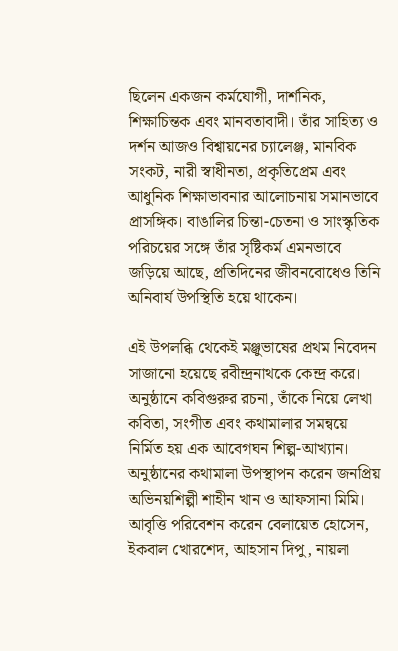ছিলেন একজন কর্মযোগী, দার্শনিক, শিক্ষাচিন্তক এবং মানবতাবাদী। তাঁর সাহিত্য ও দর্শন আজও বিশ্বায়নের চ্যালেঞ্জ, মানবিক সংকট, নারী স্বাধীনতা, প্রকৃতিপ্রেম এবং আধুনিক শিক্ষাভাবনার আলোচনায় সমানভাবে প্রাসঙ্গিক। বাঙালির চিন্তা-চেতনা ও সাংস্কৃতিক পরিচয়ের সঙ্গে তাঁর সৃষ্টিকর্ম এমনভাবে জড়িয়ে আছে, প্রতিদিনের জীবনবোধেও তিনি অনিবার্য উপস্থিতি হয়ে থাকেন।

এই উপলব্ধি থেকেই মঞ্জুভাষের প্রথম নিবেদন সাজানো হয়েছে রবীন্দ্রনাথকে কেন্দ্র করে। অনুষ্ঠানে কবিগুরুর রচনা, তাঁকে নিয়ে লেখা কবিতা, সংগীত এবং কথামালার সমন্বয়ে নির্মিত হয় এক আবেগঘন শিল্প-আখ্যান।
অনুষ্ঠানের কথামালা উপস্থাপন করেন জনপ্রিয় অভিনয়শিল্পী শাহীন খান ও আফসানা মিমি। আবৃত্তি পরিবেশন করেন বেলায়েত হোসেন, ইকবাল খোরশেদ, আহসান দিপু, নায়লা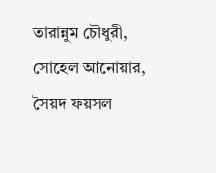তারান্নুম চৌধুরী, সোহেল আনোয়ার, সৈয়দ ফয়সল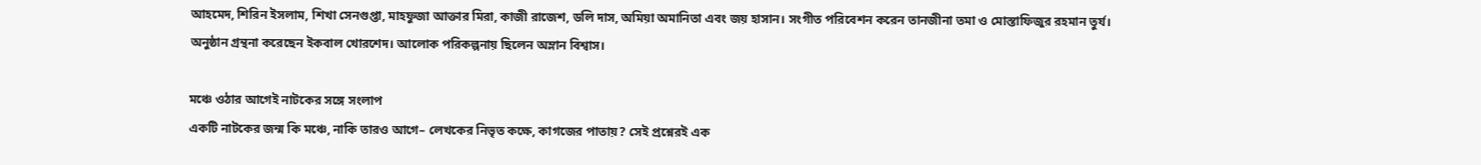আহমেদ, শিরিন ইসলাম, শিখা সেনগুপ্তা, মাহফুজা আক্তার মিরা, কাজী রাজেশ, ডলি দাস, অমিয়া অমানিতা এবং জয় হাসান। সংগীত পরিবেশন করেন তানজীনা তমা ও মোস্তাফিজুর রহমান তুর্য।
অনুষ্ঠান গ্রন্থনা করেছেন ইকবাল খোরশেদ। আলোক পরিকল্পনায় ছিলেন অম্লান বিশ্বাস।

মঞ্চে ওঠার আগেই নাটকের সঙ্গে সংলাপ
একটি নাটকের জন্ম কি মঞ্চে, নাকি তারও আগে– লেখকের নিভৃত কক্ষে, কাগজের পাতায়? সেই প্রশ্নেরই এক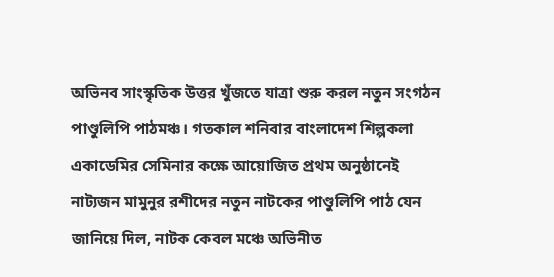অভিনব সাংস্কৃতিক উত্তর খুঁজতে যাত্রা শুরু করল নতুন সংগঠন পাণ্ডুলিপি পাঠমঞ্চ। গতকাল শনিবার বাংলাদেশ শিল্পকলা একাডেমির সেমিনার কক্ষে আয়োজিত প্রথম অনুষ্ঠানেই নাট্যজন মামুনুর রশীদের নতুন নাটকের পাণ্ডুলিপি পাঠ যেন জানিয়ে দিল, নাটক কেবল মঞ্চে অভিনীত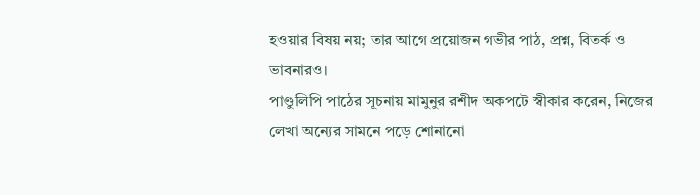হওয়ার বিষয় নয়; তার আগে প্রয়োজন গভীর পাঠ, প্রশ্ন, বিতর্ক ও ভাবনারও।
পাণ্ডুলিপি পাঠের সূচনায় মামুনুর রশীদ অকপটে স্বীকার করেন, নিজের লেখা অন্যের সামনে পড়ে শোনানো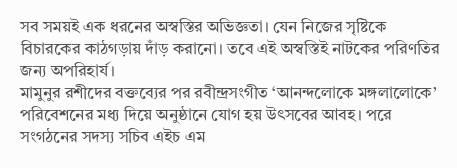সব সময়ই এক ধরনের অস্বস্তির অভিজ্ঞতা। যেন নিজের সৃষ্টিকে বিচারকের কাঠগড়ায় দাঁড় করানো। তবে এই অস্বস্তিই নাটকের পরিণতির জন্য অপরিহার্য।
মামুনুর রশীদের বক্তব্যের পর রবীন্দ্রসংগীত ‘আনন্দলোকে মঙ্গলালোকে’ পরিবেশনের মধ্য দিয়ে অনুষ্ঠানে যোগ হয় উৎসবের আবহ। পরে সংগঠনের সদস্য সচিব এইচ এম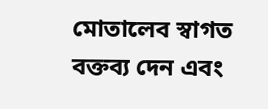মোতালেব স্বাগত
বক্তব্য দেন এবং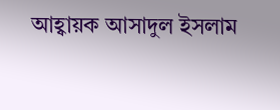আহ্বায়ক আসাদুল ইসলাম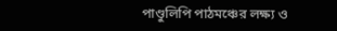পাণ্ডুলিপি পাঠমঞ্চের লক্ষ্য ও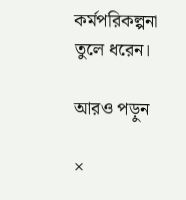কর্মপরিকল্পনা
তুলে ধরেন।

আরও পড়ুন

×